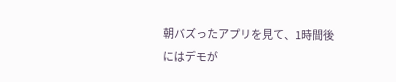朝バズったアプリを見て、1時間後にはデモが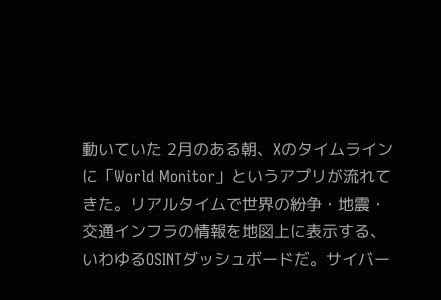動いていた 2月のある朝、Xのタイムラインに「World Monitor」というアプリが流れてきた。リアルタイムで世界の紛争・地震・交通インフラの情報を地図上に表示する、いわゆるOSINTダッシュボードだ。サイバー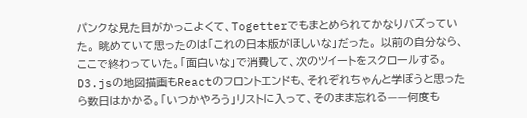パンクな見た目がかっこよくて、Togetterでもまとめられてかなりバズっていた。 眺めていて思ったのは「これの日本版がほしいな」だった。 以前の自分なら、ここで終わっていた。「面白いな」で消費して、次のツイートをスクロールする。D3.jsの地図描画もReactのフロントエンドも、それぞれちゃんと学ぼうと思ったら数日はかかる。「いつかやろう」リストに入って、そのまま忘れる——何度も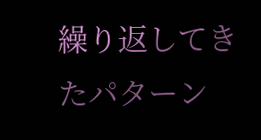繰り返してきたパターン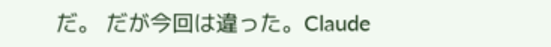だ。 だが今回は違った。Claude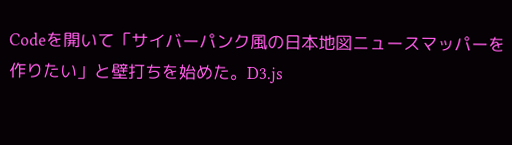Codeを開いて「サイバーパンク風の日本地図ニュースマッパーを作りたい」と壁打ちを始めた。D3.js